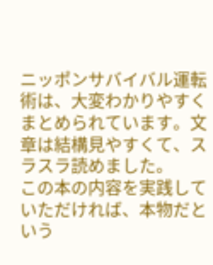ニッポンサバイバル運転術は、大変わかりやすくまとめられています。文章は結構見やすくて、スラスラ読めました。
この本の内容を実践していただければ、本物だという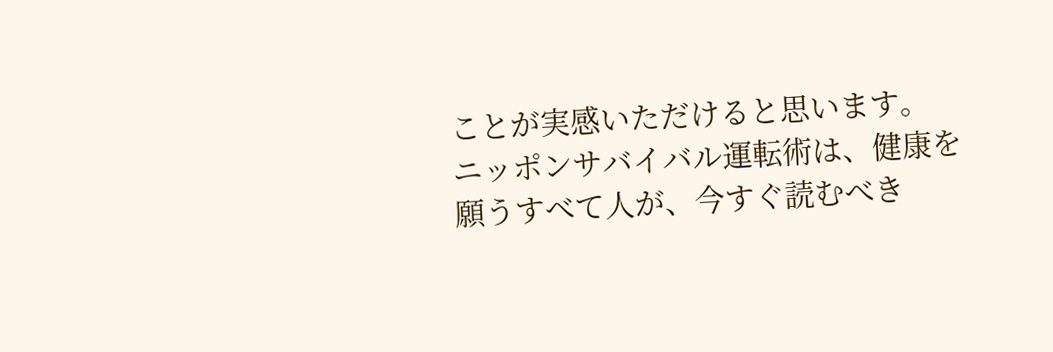ことが実感いただけると思います。
ニッポンサバイバル運転術は、健康を願うすべて人が、今すぐ読むべき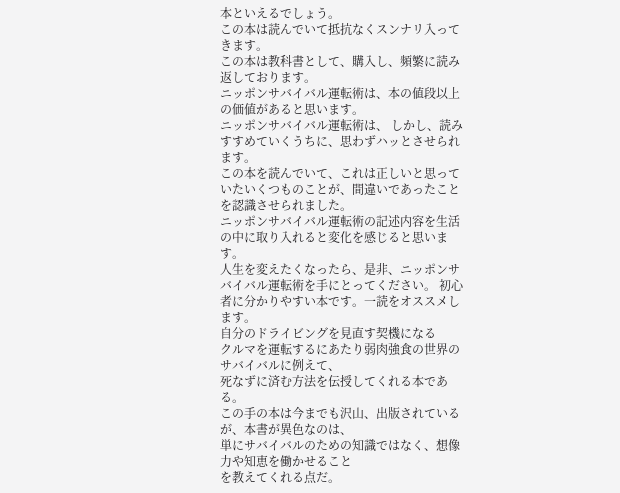本といえるでしょう。
この本は読んでいて抵抗なくスンナリ入ってきます。
この本は教科書として、購入し、頻繁に読み返しております。
ニッポンサバイバル運転術は、本の値段以上の価値があると思います。
ニッポンサバイバル運転術は、 しかし、読みすすめていくうちに、思わずハッとさせられます。
この本を読んでいて、これは正しいと思っていたいくつものことが、間違いであったことを認識させられました。
ニッポンサバイバル運転術の記述内容を生活の中に取り入れると変化を感じると思います。
人生を変えたくなったら、是非、ニッポンサバイバル運転術を手にとってください。 初心者に分かりやすい本です。一読をオススメします。
自分のドライビングを見直す契機になる
クルマを運転するにあたり弱肉強食の世界のサバイバルに例えて、
死なずに済む方法を伝授してくれる本である。
この手の本は今までも沢山、出版されているが、本書が異色なのは、
単にサバイバルのための知識ではなく、想像力や知恵を働かせること
を教えてくれる点だ。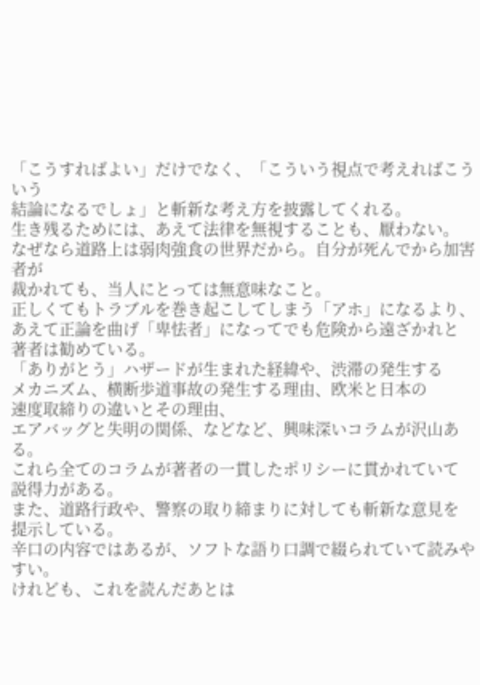「こうすればよい」だけでなく、「こういう視点で考えればこういう
結論になるでしょ」と斬新な考え方を披露してくれる。
生き残るためには、あえて法律を無視することも、厭わない。
なぜなら道路上は弱肉強食の世界だから。自分が死んでから加害者が
裁かれても、当人にとっては無意味なこと。
正しくてもトラブルを巻き起こしてしまう「アホ」になるより、
あえて正論を曲げ「卑怯者」になってでも危険から遠ざかれと
著者は勧めている。
「ありがとう」ハザードが生まれた経緯や、渋滞の発生する
メカニズム、横断歩道事故の発生する理由、欧米と日本の
速度取締りの違いとその理由、
エアバッグと失明の関係、などなど、興味深いコラムが沢山ある。
これら全てのコラムが著者の一貫したポリシーに貫かれていて
説得力がある。
また、道路行政や、警察の取り締まりに対しても斬新な意見を
提示している。
辛口の内容ではあるが、ソフトな語り口調で綴られていて読みやすい。
けれども、これを読んだあとは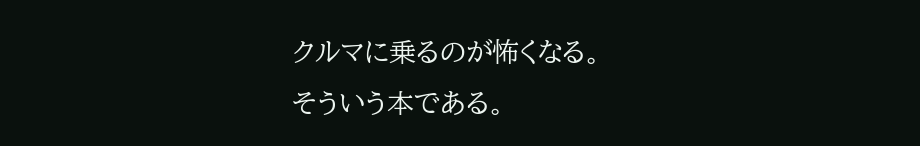クルマに乗るのが怖くなる。
そういう本である。